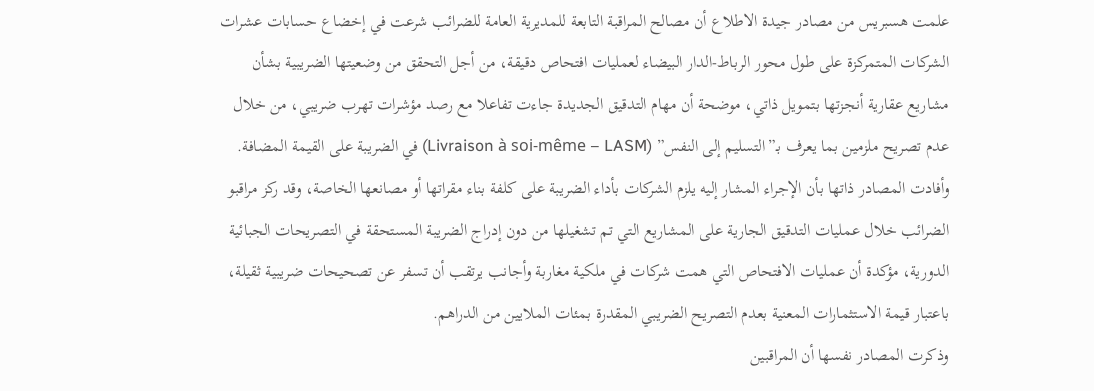علمت هسبريس من مصادر جيدة الاطلاع أن مصالح المراقبة التابعة للمديرية العامة للضرائب شرعت في إخضاع حسابات عشرات الشركات المتمركزة على طول محور الرباط-الدار البيضاء لعمليات افتحاص دقيقة، من أجل التحقق من وضعيتها الضريبية بشأن مشاريع عقارية أنجزتها بتمويل ذاتي، موضحة أن مهام التدقيق الجديدة جاءت تفاعلا مع رصد مؤشرات تهرب ضريبي، من خلال عدم تصريح ملزمين بما يعرف بـ”التسليم إلى النفس” (Livraison à soi-même – LASM) في الضريبة على القيمة المضافة.
وأفادت المصادر ذاتها بأن الإجراء المشار إليه يلزم الشركات بأداء الضريبة على كلفة بناء مقراتها أو مصانعها الخاصة، وقد ركز مراقبو الضرائب خلال عمليات التدقيق الجارية على المشاريع التي تم تشغيلها من دون إدراج الضريبة المستحقة في التصريحات الجبائية الدورية، مؤكدة أن عمليات الافتحاص التي همت شركات في ملكية مغاربة وأجانب يرتقب أن تسفر عن تصحيحات ضريبية ثقيلة، باعتبار قيمة الاستثمارات المعنية بعدم التصريح الضريبي المقدرة بمئات الملايين من الدراهم.
وذكرت المصادر نفسها أن المراقبين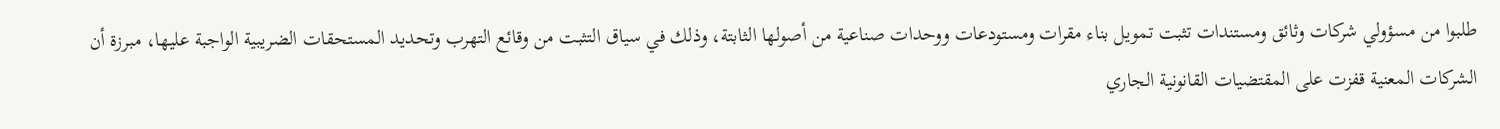طلبوا من مسؤولي شركات وثائق ومستندات تثبت تمويل بناء مقرات ومستودعات ووحدات صناعية من أصولها الثابتة، وذلك في سياق التثبت من وقائع التهرب وتحديد المستحقات الضريبية الواجبة عليها، مبرزة أن الشركات المعنية قفزت على المقتضيات القانونية الجاري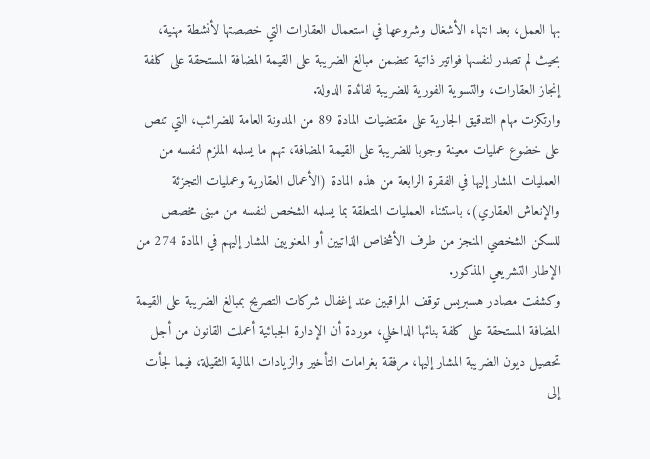بها العمل، بعد انتهاء الأشغال وشروعها في استعمال العقارات التي خصصتها لأنشطة مهنية، بحيث لم تصدر لنفسها فواتير ذاتية تتضمن مبالغ الضريبة على القيمة المضافة المستحقة على كلفة إنجاز العقارات، والتسوية الفورية للضريبة لفائدة الدولة.
وارتكزت مهام التدقيق الجارية على مقتضيات المادة 89 من المدونة العامة للضرائب، التي تنص على خضوع عمليات معينة وجوبا للضريبة على القيمة المضافة، تهم ما يسلمه الملزم لنفسه من العمليات المشار إليها في الفقرة الرابعة من هذه المادة (الأعمال العقارية وعمليات التجزئة والإنعاش العقاري)، باستثناء العمليات المتعلقة بما يسلمه الشخص لنفسه من مبنى مخصص للسكن الشخصي المنجز من طرف الأشخاص الذاتيين أو المعنويين المشار إليهم في المادة 274 من الإطار التشريعي المذكور.
وكشفت مصادر هسبريس توقف المراقبين عند إغفال شركات التصريح بمبالغ الضريبة على القيمة المضافة المستحقة على كلفة بنائها الداخلي، موردة أن الإدارة الجبائية أعملت القانون من أجل تحصيل ديون الضريبة المشار إليها، مرفقة بغرامات التأخير والزيادات المالية الثقيلة، فيما لجأت إلى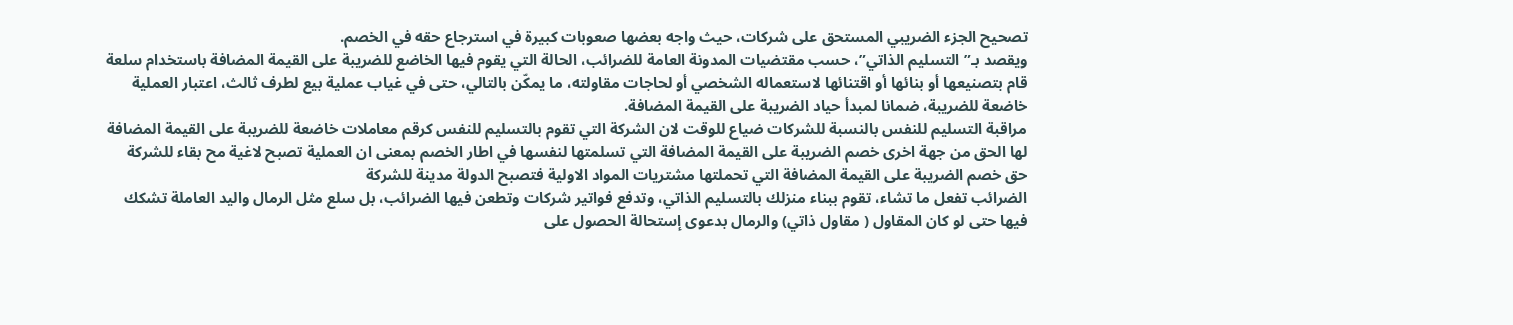تصحيح الجزء الضريبي المستحق على شركات، حيث واجه بعضها صعوبات كبيرة في استرجاع حقه في الخصم.
ويقصد بـ”التسليم الذاتي”، حسب مقتضيات المدونة العامة للضرائب، الحالة التي يقوم فيها الخاضع للضريبة على القيمة المضافة باستخدام سلعة قام بتصنيعها أو بنائها أو اقتنائها لاستعماله الشخصي أو لحاجات مقاولته، ما يمكّن بالتالي، حتى في غياب عملية بيع لطرف ثالث، اعتبار العملية خاضعة للضريبة، ضمانا لمبدأ حياد الضريبة على القيمة المضافة.
مراقبة التسليم للنفس بالنسبة للشركات ضياع للوقت لان الشركة التي تقوم بالتسليم للنفس كرقم معاملات خاضعة للضريبة على القيمة المضافة لها الحق من جهة اخرى خصم الضريبة على القيمة المضافة التي تسلمتها لنفسها في اطار الخصم بمعنى ان العملية تصبح لاغية مح بقاء للشركة حق خصم الضريبة على القيمة المضافة التي تحملتها مشتريات المواد الاولية فتصبح الدولة مدينة للشركة
الضرائب تفعل ما تشاء، تقوم ببناء منزلك بالتسليم الذاتي، وتدفع فواتير شركات وتطعن فيها الضرائب، بل سلع مثل الرمال واليد العاملة تشكك فيها حتى لو كان المقاول ( مقاول ذاتي) والرمال بدعوى إستحالة الحصول على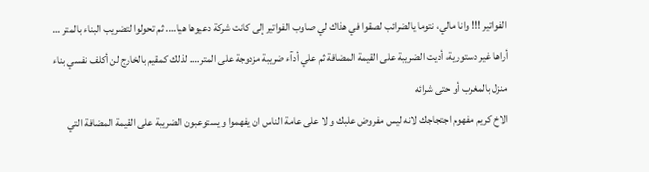الفواتير !!! وانا مالي، نتوما يالضرائب لصقوا في هذاك لي صاوب الفواتير إلى كانت شركة دعيوها هيا…. ثم تحولوا لتضريب البناء بالمتر … أراها غير دستورية، أديت الضريبة على القيمة المضافة ثم علي أدآء ضريبة مزدوجة على المتر…. لذلك كمقيم بالخارج لن أكلف نفسي بناء منزل بالمغرب أو حتى شرائه
الاخ كريم مفهوم اجتجاجك لانه ليس مفروض علبك و لا على عامة الناس ان يفهموا و يستوعبون الضريبة على القيمة المضافة التي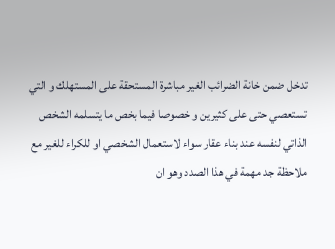تدخل ضمن خانة الضرائب الغير مباشرة المستحقة على المستهلك و التي تستعصي حتى على كثيرين و خصوصا فيما بخص ما يتسلمه الشخص الذاتي لنفسه عند بناء عقار سواء لاستعمال الشخصي او للكراء للغير مع ملاحظة جد مهمة في هذا الصدد وهو ان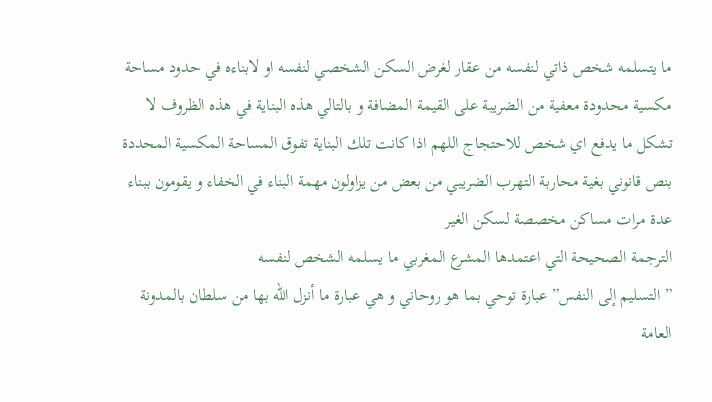ما يتسلمه شخص ذاتي لنفسه من عقار لغرض السكن الشخصي لنفسه او لابناءه في حدود مساحة مكسية محدودة معفية من الضريبة على القيمة المضافة و بالتالي هذه البناية في هذه الظروف لا تشكل ما يدفع اي شخص للاحتجاج اللهم اذا كانت تلك البناية تفوق المساحة المكسية المحددة بنص قانوني بغية محاربة التهرب الضريبي من بعض من يزاولون مهمة البناء في الخفاء و يقومون ببناء عدة مرات مساكن مخصصة لسكن الغير
الترجمة الصحيحة التي اعتمدها المشرع المغربي ما يسلمه الشخص لنفسه
” التسليم إلى النفس” عبارة توحي بما هو روحاني و هي عبارة ما أنزل الله بها من سلطان بالمدونة العامة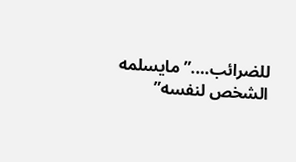للضرائب….” مايسلمه الشخص لنفسه”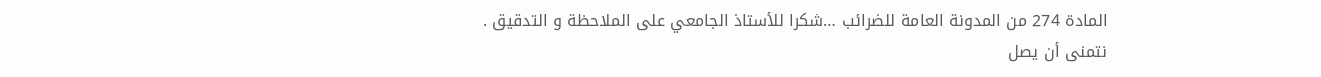المادة 274 من المدونة العامة للضرائب …شكرا للأستاذ الجامعي على الملاحظة و التدقيق .
نتمنى أن يصل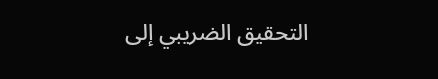التحقيق الضريبي إلى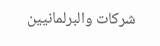شركات والبرلمانيين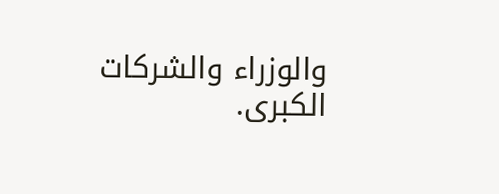والوزراء والشركات الكبرى.